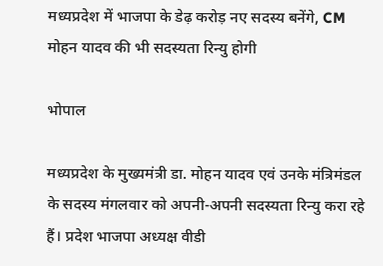मध्यप्रदेश में भाजपा के डेढ़ करोड़ नए सदस्य बनेंगे, CM मोहन यादव की भी सदस्यता रिन्यु होगी

भोपाल

मध्यप्रदेश के मुख्यमंत्री डा. मोहन यादव एवं उनके मंत्रिमंडल के सदस्य मंगलवार को अपनी-अपनी सदस्यता रिन्यु करा रहे हैं। प्रदेश भाजपा अध्यक्ष वीडी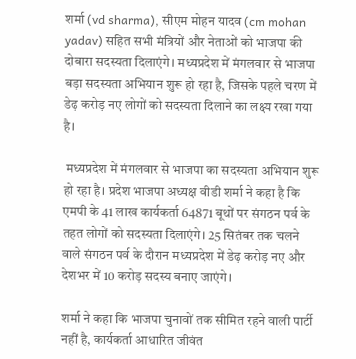शर्मा (vd sharma), सीएम मोहन यादव (cm mohan yadav) सहित सभी मंत्रियों और नेताओं को भाजपा की दोबारा सदस्यता दिलाएंगे। मध्यप्रदेश में मंगलवार से भाजपा बड़ा सदस्यता अभियान शुरू हो रहा है, जिसके पहले चरण में डेढ़ करोड़ नए लोगों को सदस्यता दिलाने का लक्ष्य रखा गया है।

 मध्यप्रदेश में मंगलवार से भाजपा का सदस्यता अभियान शुरू हो रहा है। प्रदेश भाजपा अध्यक्ष वीडी शर्मा ने कहा है कि एमपी के 41 लाख कार्यकर्ता 64871 बूथों पर संगठन पर्व के तहत लोगों को सदस्यता दिलाएंगे। 25 सितंबर तक चलने वाले संगठन पर्व के दौरान मध्यप्रदेश में डेढ़ करोड़ नए और देशभर में 10 करोड़ सदस्य बनाए जाएंगे।

शर्मा ने कहा कि भाजपा चुनावों तक सीमित रहने वाली पार्टी नहीं है, कार्यकर्ता आधारित जीवंत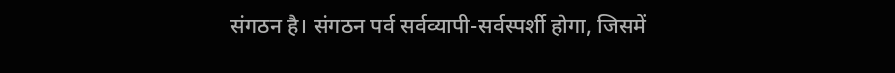संगठन है। संगठन पर्व सर्वव्यापी-सर्वस्पर्शी होगा, जिसमें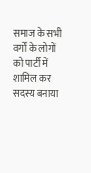समाज के सभी वर्गों के लोगों को पार्टी में शामिल कर सदस्य बनाया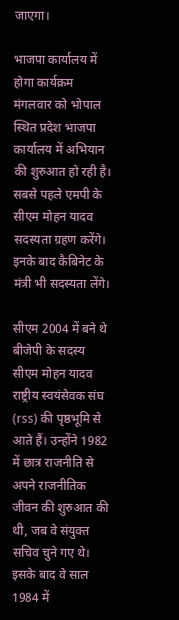जाएगा।

भाजपा कार्यालय में होगा कार्यक्रम
मंगलवार को भोपाल स्थित प्रदेश भाजपा कार्यालय में अभियान की शुरुआत हो रही है। सबसे पहले एमपी के सीएम मोहन यादव सदस्यता ग्रहण करेंगे। इनके बाद कैबिनेट के मंत्री भी सदस्यता लेंगे।

सीएम 2004 में बने थे बीजेपी के सदस्य
सीएम मोहन यादव राष्ट्रीय स्वयंसेवक संघ (rss) की पृष्ठभूमि से आते हैं। उन्होंने 1982 में छात्र राजनीति से अपने राजनीतिक जीवन की शुरुआत की थी, जब वे संयुक्त सचिव चुने गए थे। इसके बाद वे साल 1984 में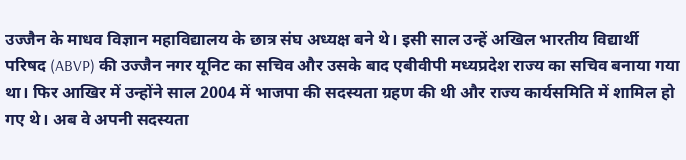उज्जैन के माधव विज्ञान महाविद्यालय के छात्र संघ अध्यक्ष बने थे। इसी साल उन्हें अखिल भारतीय विद्यार्थी परिषद (ABVP) की उज्जैन नगर यूनिट का सचिव और उसके बाद एबीवीपी मध्यप्रदेश राज्य का सचिव बनाया गया था। फिर आखिर में उन्होंने साल 2004 में भाजपा की सदस्यता ग्रहण की थी और राज्य कार्यसमिति में शामिल हो गए थे। अब वे अपनी सदस्यता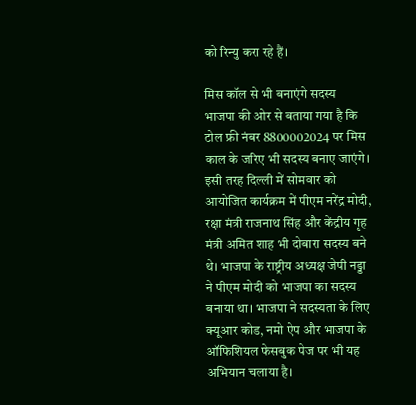को रिन्यु करा रहे हैं।

मिस कॉल से भी बनाएंगे सदस्य
भाजपा की ओर से बताया गया है कि टोल फ्री नंबर 8800002024 पर मिस काल के जरिए भी सदस्य बनाए जाएंगे। इसी तरह दिल्ली में सोमवार को आयोजित कार्यक्रम में पीएम नरेंद्र मोदी, रक्षा मंत्री राजनाथ सिंह और केंद्रीय गृह मंत्री अमित शाह भी दोबारा सदस्य बने थे। भाजपा के राष्ट्रीय अध्यक्ष जेपी नड्डा ने पीएम मोदी को भाजपा का सदस्य बनाया था। भाजपा ने सदस्यता के लिए क्यूआर कोड, नमो ऐप और भाजपा के ऑफिशियल फेसबुक पेज पर भी यह अभियान चलाया है।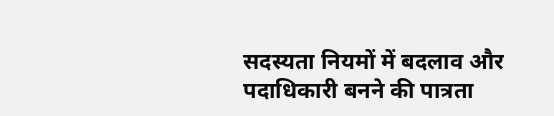सदस्यता नियमों में बदलाव और पदाधिकारी बनने की पात्रता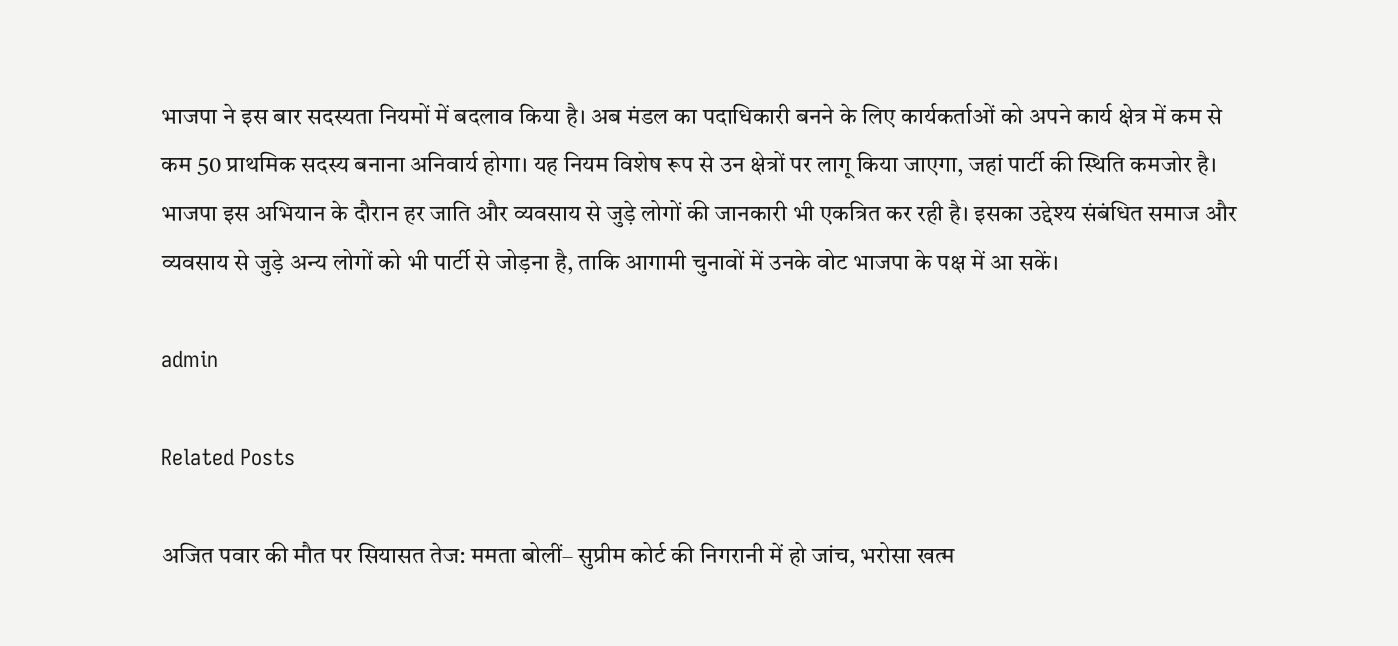भाजपा ने इस बार सदस्यता नियमों में बदलाव किया है। अब मंडल का पदाधिकारी बनने के लिए कार्यकर्ताओं को अपने कार्य क्षेत्र में कम से कम 50 प्राथमिक सदस्य बनाना अनिवार्य होगा। यह नियम विशेष रूप से उन क्षेत्रों पर लागू किया जाएगा, जहां पार्टी की स्थिति कमजोर है। भाजपा इस अभियान के दौरान हर जाति और व्यवसाय से जुड़े लोगों की जानकारी भी एकत्रित कर रही है। इसका उद्देश्य संबंधित समाज और व्यवसाय से जुड़े अन्य लोगों को भी पार्टी से जोड़ना है, ताकि आगामी चुनावों में उनके वोट भाजपा के पक्ष में आ सकें।

admin

Related Posts

अजित पवार की मौत पर सियासत तेज: ममता बोलीं– सुप्रीम कोर्ट की निगरानी में हो जांच, भरोसा खत्म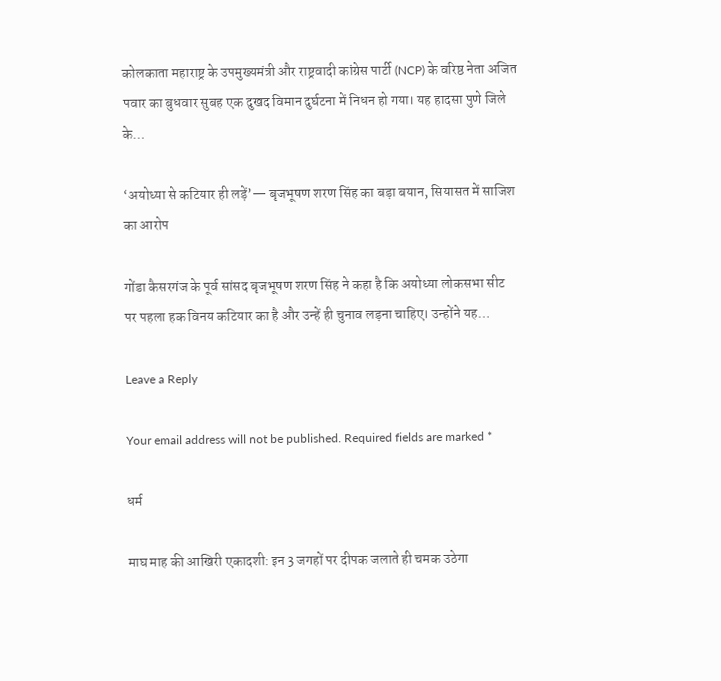कोलकाता महाराष्ट्र के उपमुख्यमंत्री और राष्ट्रवादी कांग्रेस पार्टी (NCP) के वरिष्ठ नेता अजित पवार का बुधवार सुबह एक दुखद विमान दुर्घटना में निधन हो गया। यह हादसा पुणे जिले के…

‘अयोध्या से कटियार ही लड़ें’— बृजभूषण शरण सिंह का बड़ा बयान, सियासत में साजिश का आरोप

गोंडा कैसरगंज के पूर्व सांसद बृजभूषण शरण सिंह ने कहा है कि अयोध्या लोकसभा सीट पर पहला हक विनय कटियार का है और उन्हें ही चुनाव लड़ना चाहिए। उन्होंने यह…

Leave a Reply

Your email address will not be published. Required fields are marked *

धर्म

माघ माह की आखिरी एकादशी: इन 3 जगहों पर दीपक जलाते ही चमक उठेगा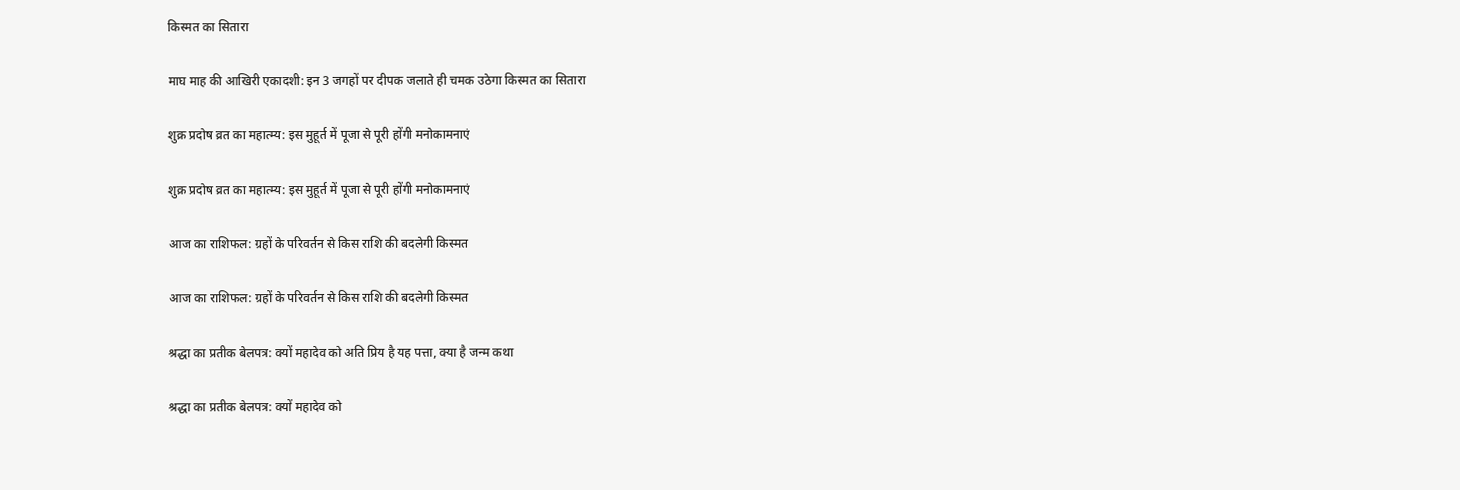किस्मत का सितारा

माघ माह की आखिरी एकादशी: इन 3 जगहों पर दीपक जलाते ही चमक उठेगा किस्मत का सितारा

शुक्र प्रदोष व्रत का महात्म्य: इस मुहूर्त में पूजा से पूरी होंगी मनोकामनाएं

शुक्र प्रदोष व्रत का महात्म्य: इस मुहूर्त में पूजा से पूरी होंगी मनोकामनाएं

आज का राशिफल: ग्रहों के परिवर्तन से किस राशि की बदलेगी किस्मत

आज का राशिफल: ग्रहों के परिवर्तन से किस राशि की बदलेगी किस्मत

श्रद्धा का प्रतीक बेलपत्र: क्यों महादेव को अति प्रिय है यह पत्ता, क्या है जन्म कथा

श्रद्धा का प्रतीक बेलपत्र: क्यों महादेव को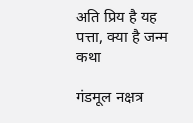अति प्रिय है यह पत्ता, क्या है जन्म कथा

गंडमूल नक्षत्र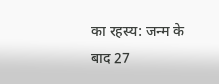का रहस्य: जन्म के बाद 27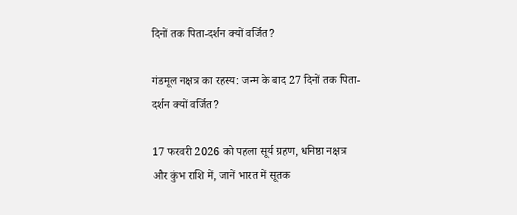दिनों तक पिता-दर्शन क्यों वर्जित?

गंडमूल नक्षत्र का रहस्य: जन्म के बाद 27 दिनों तक पिता-दर्शन क्यों वर्जित?

17 फरवरी 2026 को पहला सूर्य ग्रहण, धनिष्ठा नक्षत्र और कुंभ राशि में, जानें भारत में सूतक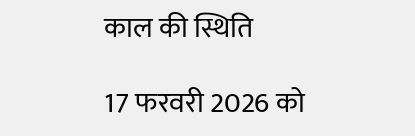काल की स्थिति

17 फरवरी 2026 को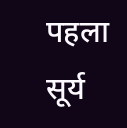पहला सूर्य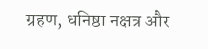ग्रहण, धनिष्ठा नक्षत्र और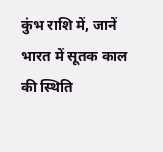कुंभ राशि में, जानें भारत में सूतक काल की स्थिति